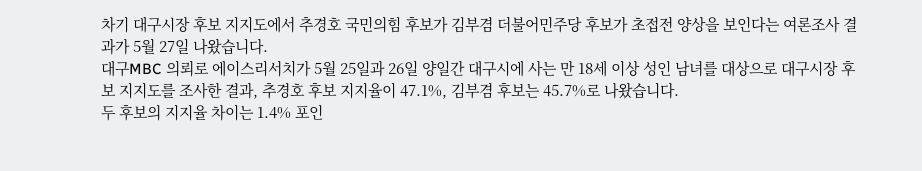차기 대구시장 후보 지지도에서 추경호 국민의힘 후보가 김부겸 더불어민주당 후보가 초접전 양상을 보인다는 여론조사 결과가 5월 27일 나왔습니다.
대구MBC 의뢰로 에이스리서치가 5월 25일과 26일 양일간 대구시에 사는 만 18세 이상 성인 남녀를 대상으로 대구시장 후보 지지도를 조사한 결과, 추경호 후보 지지율이 47.1%, 김부겸 후보는 45.7%로 나왔습니다.
두 후보의 지지율 차이는 1.4% 포인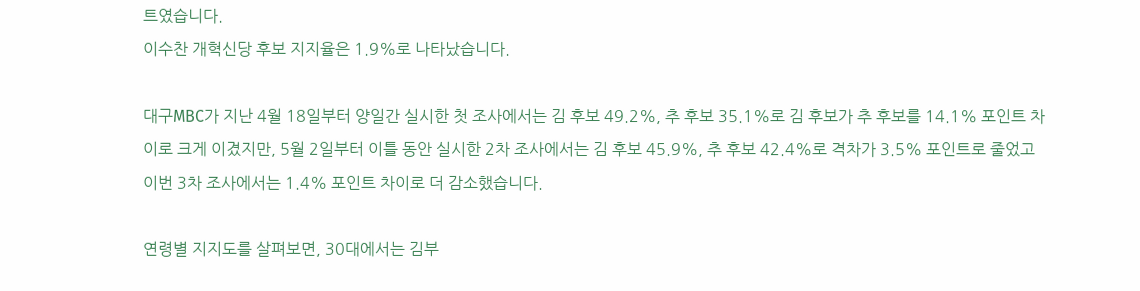트였습니다.
이수찬 개혁신당 후보 지지율은 1.9%로 나타났습니다.

대구MBC가 지난 4월 18일부터 양일간 실시한 첫 조사에서는 김 후보 49.2%, 추 후보 35.1%로 김 후보가 추 후보를 14.1% 포인트 차이로 크게 이겼지만, 5월 2일부터 이틀 동안 실시한 2차 조사에서는 김 후보 45.9%, 추 후보 42.4%로 격차가 3.5% 포인트로 줄었고 이번 3차 조사에서는 1.4% 포인트 차이로 더 감소했습니다.

연령별 지지도를 살펴보면, 30대에서는 김부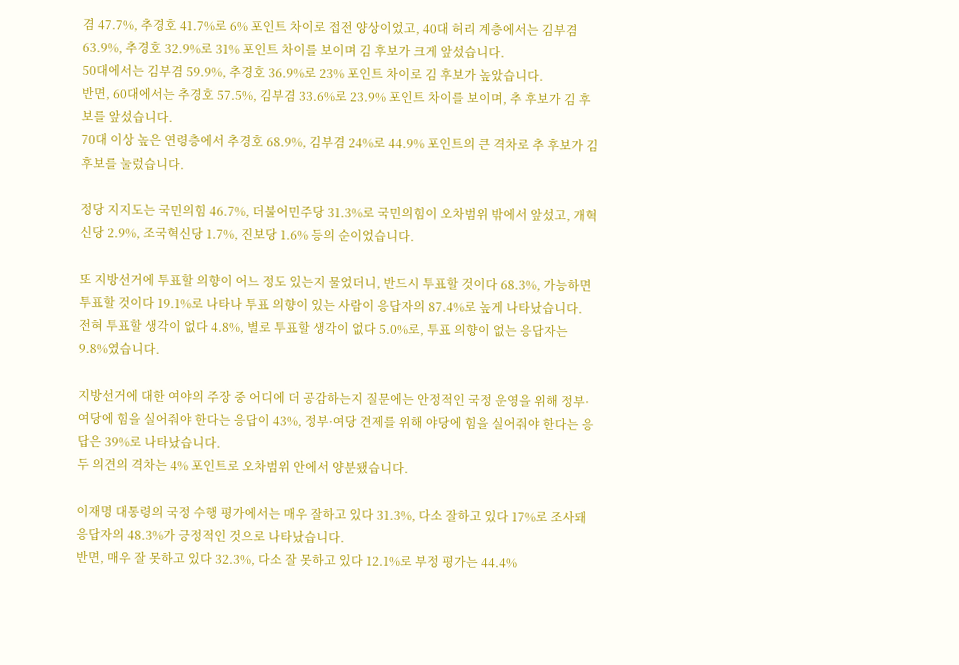겸 47.7%, 추경호 41.7%로 6% 포인트 차이로 접전 양상이었고, 40대 허리 계층에서는 김부겸 63.9%, 추경호 32.9%로 31% 포인트 차이를 보이며 김 후보가 크게 앞섰습니다.
50대에서는 김부겸 59.9%, 추경호 36.9%로 23% 포인트 차이로 김 후보가 높았습니다.
반면, 60대에서는 추경호 57.5%, 김부겸 33.6%로 23.9% 포인트 차이를 보이며, 추 후보가 김 후보를 앞섰습니다.
70대 이상 높은 연령층에서 추경호 68.9%, 김부겸 24%로 44.9% 포인트의 큰 격차로 추 후보가 김 후보를 눌렀습니다.

정당 지지도는 국민의힘 46.7%, 더불어민주당 31.3%로 국민의힘이 오차범위 밖에서 앞섰고, 개혁신당 2.9%, 조국혁신당 1.7%, 진보당 1.6% 등의 순이었습니다.

또 지방선거에 투표할 의향이 어느 정도 있는지 물었더니, 반드시 투표할 것이다 68.3%, 가능하면 투표할 것이다 19.1%로 나타나 투표 의향이 있는 사람이 응답자의 87.4%로 높게 나타났습니다.
전혀 투표할 생각이 없다 4.8%, 별로 투표할 생각이 없다 5.0%로, 투표 의향이 없는 응답자는 9.8%였습니다.

지방선거에 대한 여야의 주장 중 어디에 더 공감하는지 질문에는 안정적인 국정 운영을 위해 정부·여당에 힘을 실어줘야 한다는 응답이 43%, 정부·여당 견제를 위해 야당에 힘을 실어줘야 한다는 응답은 39%로 나타났습니다.
두 의견의 격차는 4% 포인트로 오차범위 안에서 양분됐습니다.

이재명 대통령의 국정 수행 평가에서는 매우 잘하고 있다 31.3%, 다소 잘하고 있다 17%로 조사돼 응답자의 48.3%가 긍정적인 것으로 나타났습니다.
반면, 매우 잘 못하고 있다 32.3%, 다소 잘 못하고 있다 12.1%로 부정 평가는 44.4%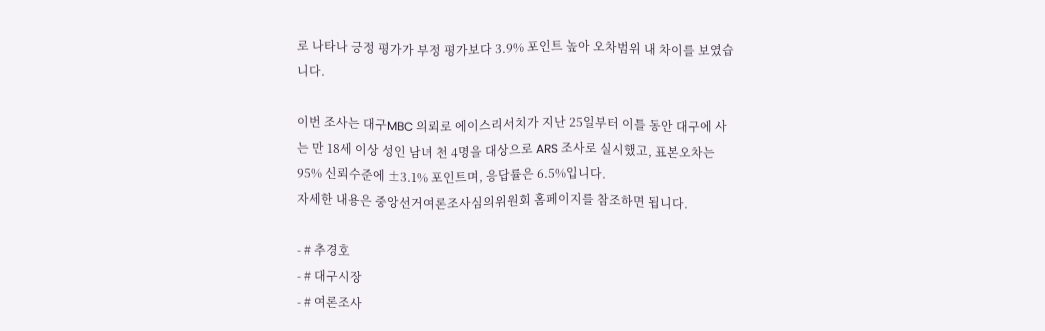로 나타나 긍정 평가가 부정 평가보다 3.9% 포인트 높아 오차범위 내 차이를 보였습니다.

이번 조사는 대구MBC 의뢰로 에이스리서치가 지난 25일부터 이틀 동안 대구에 사는 만 18세 이상 성인 남녀 천 4명을 대상으로 ARS 조사로 실시했고, 표본오차는 95% 신뢰수준에 ±3.1% 포인트며, 응답률은 6.5%입니다.
자세한 내용은 중앙선거여론조사심의위원회 홈페이지를 참조하면 됩니다.

- # 추경호
- # 대구시장
- # 여론조사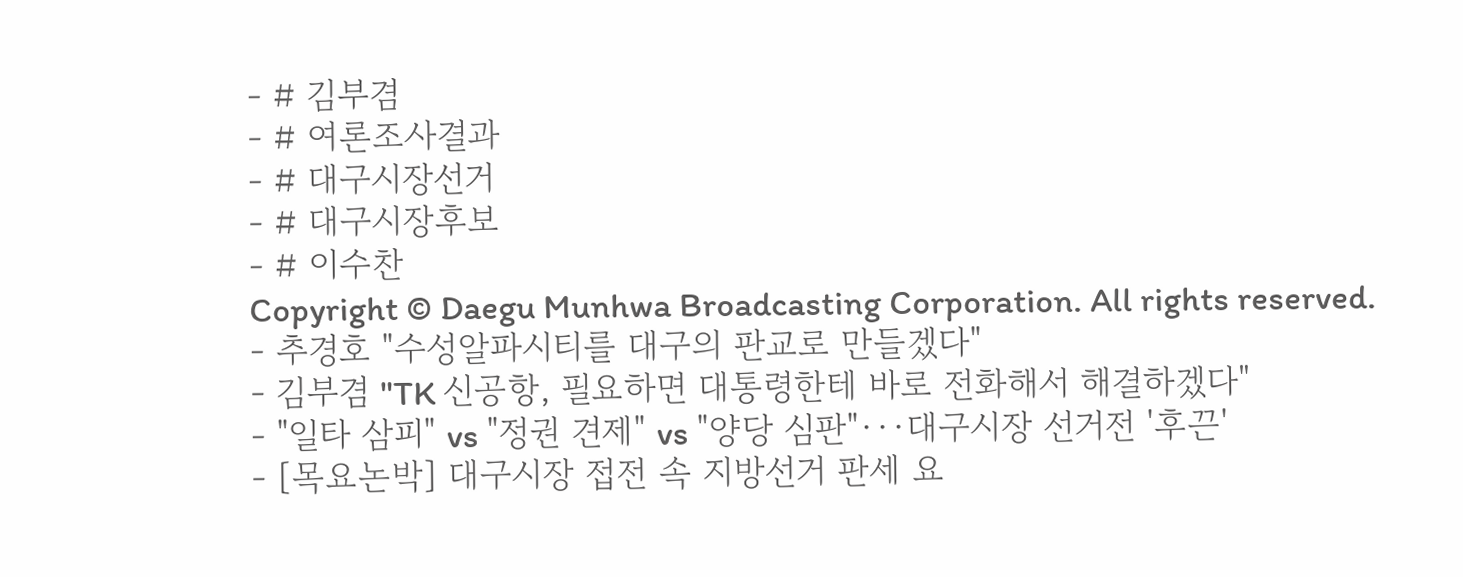- # 김부겸
- # 여론조사결과
- # 대구시장선거
- # 대구시장후보
- # 이수찬
Copyright © Daegu Munhwa Broadcasting Corporation. All rights reserved.
- 추경호 "수성알파시티를 대구의 판교로 만들겠다"
- 김부겸 "TK 신공항, 필요하면 대통령한테 바로 전화해서 해결하겠다"
- "일타 삼피" vs "정권 견제" vs "양당 심판"···대구시장 선거전 '후끈'
- [목요논박] 대구시장 접전 속 지방선거 판세 요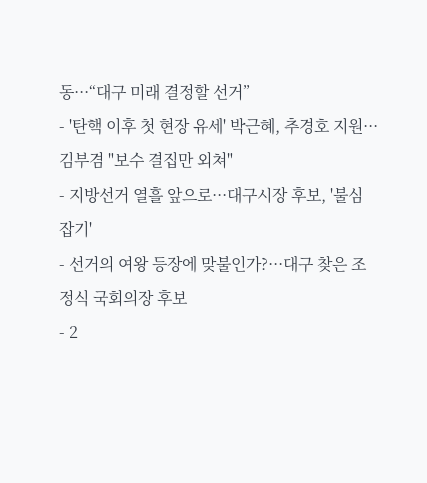동···“대구 미래 결정할 선거”
- '탄핵 이후 첫 현장 유세' 박근혜, 추경호 지원···김부겸 "보수 결집만 외쳐"
- 지방선거 열흘 앞으로···대구시장 후보, '불심 잡기'
- 선거의 여왕 등장에 맞불인가?···대구 찾은 조정식 국회의장 후보
- 2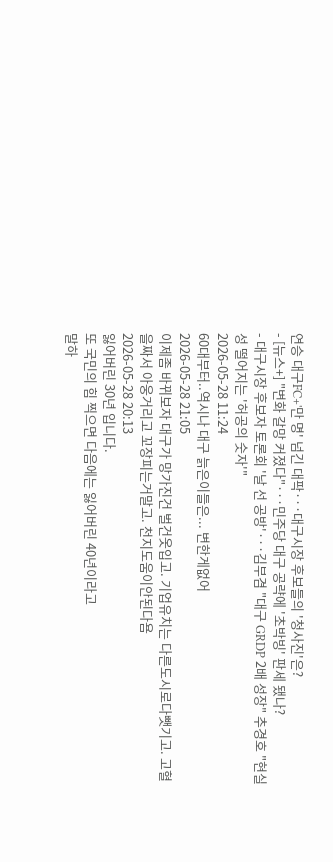연승 대구FC+'만 명' 넘긴 대팍···대구시장 후보들의 '청사진'은?
- [뉴스+] "변화 갈망 커졌다"···민주당 대구 공략에 '초박빙' 판세 됐나?
- 대구시장 후보자 토론회 '날 선 공방'···김부겸 "대구 GRDP 2배 성장" 추경호 "현실성 떨어지는 '허공의 숫자'"
2026-05-28 11:24
60대부터..역시나 대구 늙은이들은... 변한게없어
2026-05-28 21:05
이제좀 바뀌보자 대구가 망가진건 벌건옷입고. 기업유치는 다른도시로다뺏기고. 고혈을짜서 아웅거리고 꼬장피는거말고. 천지도움이안된다욤
2026-05-28 20:13
잃어버린 30년 입니다.
또 국민의 힘 찍으면 다음에는 잃어버린 40년이라고
말하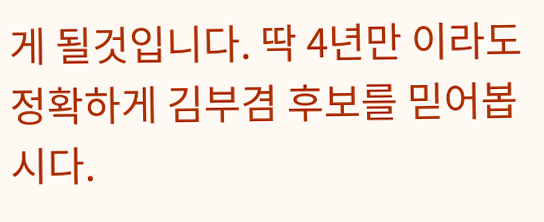게 될것입니다. 딱 4년만 이라도 정확하게 김부겸 후보를 믿어봅시다.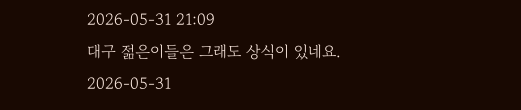2026-05-31 21:09
대구 젊은이들은 그래도 상식이 있네요.
2026-05-31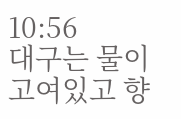10:56
대구는 물이 고여있고 향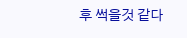후 썩을것 같다